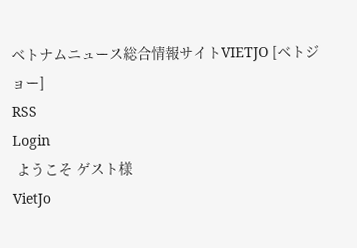ベトナムニュース総合情報サイトVIETJO [ベトジョー]
RSS
Login
 ようこそ ゲスト様
VietJo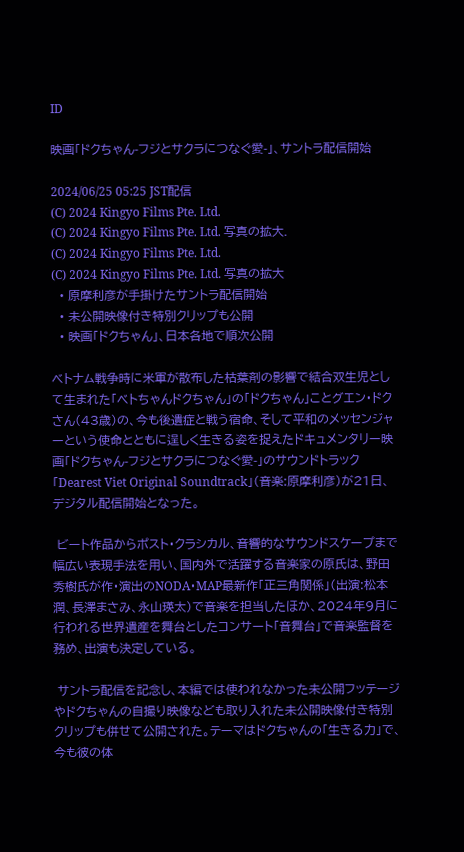ID

映画「ドクちゃん-フジとサクラにつなぐ愛-」、サントラ配信開始

2024/06/25 05:25 JST配信
(C) 2024 Kingyo Films Pte. Ltd.
(C) 2024 Kingyo Films Pte. Ltd. 写真の拡大.
(C) 2024 Kingyo Films Pte. Ltd.
(C) 2024 Kingyo Films Pte. Ltd. 写真の拡大
  • 原摩利彦が手掛けたサントラ配信開始
  • 未公開映像付き特別クリップも公開
  • 映画「ドクちゃん」、日本各地で順次公開

ベトナム戦争時に米軍が散布した枯葉剤の影響で結合双生児として生まれた「ベトちゃんドクちゃん」の「ドクちゃん」ことグエン・ドクさん(43歳)の、今も後遺症と戦う宿命、そして平和のメッセンジャーという使命とともに逞しく生きる姿を捉えたドキュメンタリー映画「ドクちゃん-フジとサクラにつなぐ愛-」のサウンドトラック「Dearest Viet Original Soundtrack」(音楽:原摩利彦)が21日、デジタル配信開始となった。

 ビート作品からポスト・クラシカル、音響的なサウンドスケープまで幅広い表現手法を用い、国内外で活躍する音楽家の原氏は、野田秀樹氏が作・演出のNODA・MAP最新作「正三角関係」(出演:松本潤、長澤まさみ、永山瑛太)で音楽を担当したほか、2024年9月に行われる世界遺産を舞台としたコンサート「音舞台」で音楽監督を務め、出演も決定している。

 サントラ配信を記念し、本編では使われなかった未公開フッテージやドクちゃんの自撮り映像なども取り入れた未公開映像付き特別クリップも併せて公開された。テーマはドクちゃんの「生きる力」で、今も彼の体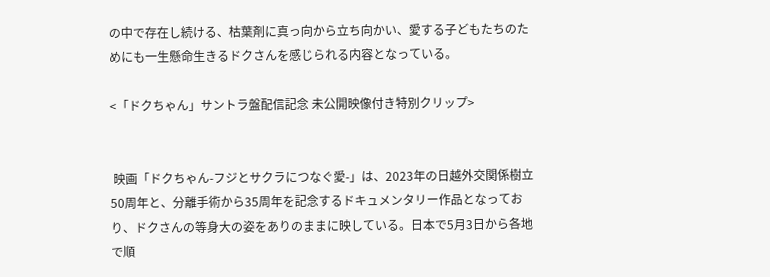の中で存在し続ける、枯葉剤に真っ向から立ち向かい、愛する子どもたちのためにも一生懸命生きるドクさんを感じられる内容となっている。

<「ドクちゃん」サントラ盤配信記念 未公開映像付き特別クリップ>


 映画「ドクちゃん-フジとサクラにつなぐ愛-」は、2023年の日越外交関係樹立50周年と、分離手術から35周年を記念するドキュメンタリー作品となっており、ドクさんの等身大の姿をありのままに映している。日本で5月3日から各地で順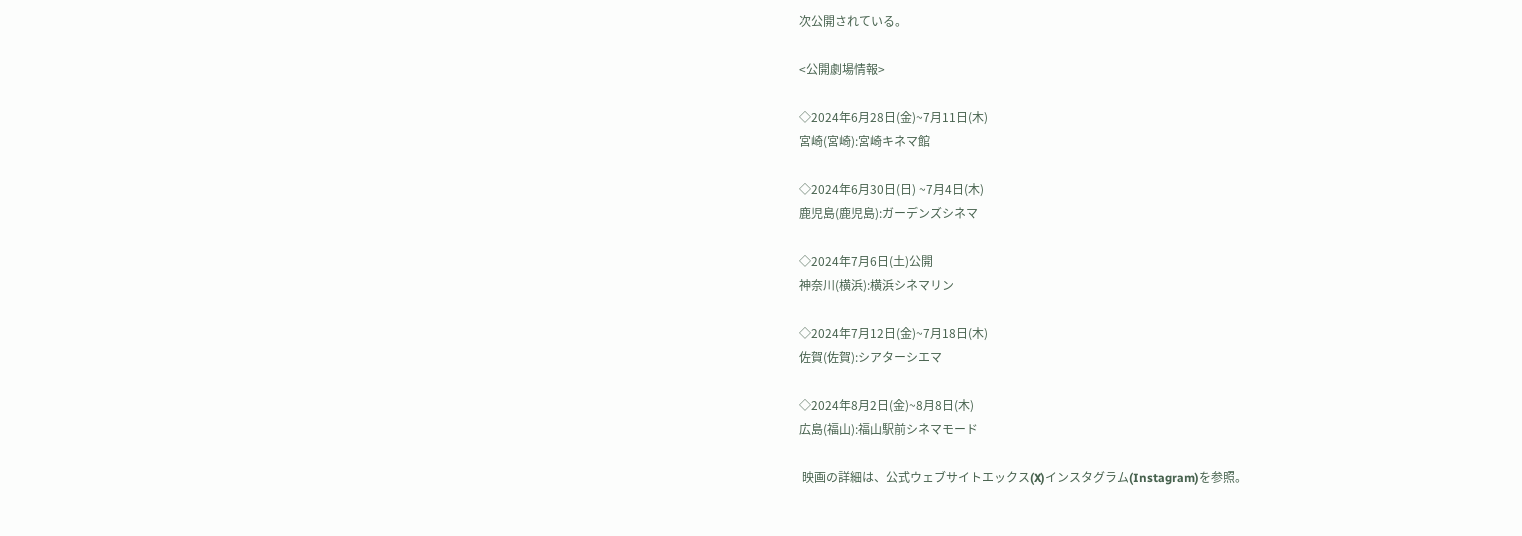次公開されている。

<公開劇場情報>

◇2024年6月28日(金)~7月11日(木)
宮崎(宮崎):宮崎キネマ館

◇2024年6月30日(日) ~7月4日(木)
鹿児島(鹿児島):ガーデンズシネマ

◇2024年7月6日(土)公開
神奈川(横浜):横浜シネマリン

◇2024年7月12日(金)~7月18日(木)
佐賀(佐賀):シアターシエマ

◇2024年8月2日(金)~8月8日(木)
広島(福山):福山駅前シネマモード

 映画の詳細は、公式ウェブサイトエックス(X)インスタグラム(Instagram)を参照。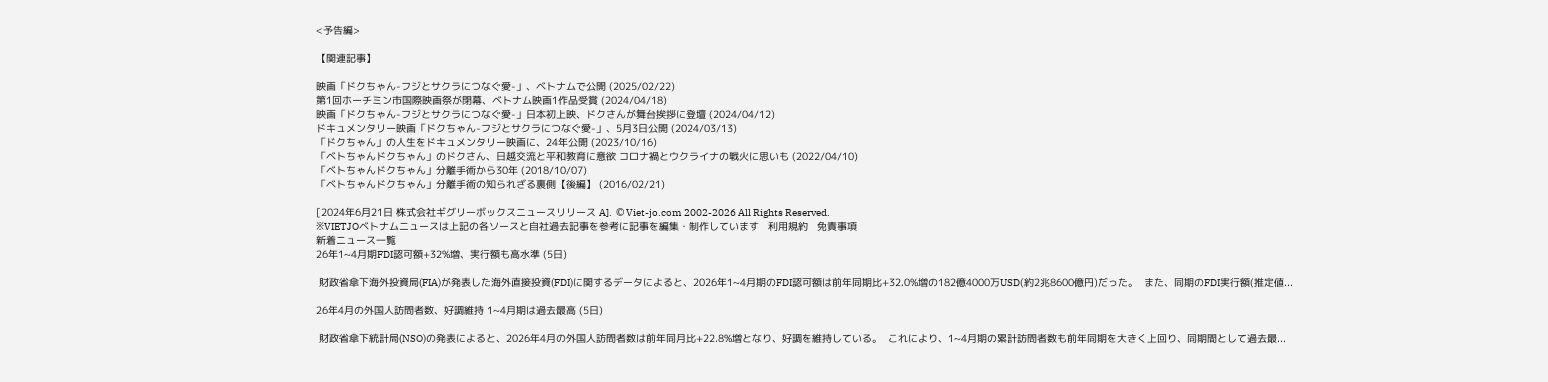<予告編>

【関連記事】

映画「ドクちゃん-フジとサクラにつなぐ愛-」、ベトナムで公開 (2025/02/22)
第1回ホーチミン市国際映画祭が閉幕、ベトナム映画1作品受賞 (2024/04/18)
映画「ドクちゃん-フジとサクラにつなぐ愛-」日本初上映、ドクさんが舞台挨拶に登壇 (2024/04/12)
ドキュメンタリー映画「ドクちゃん-フジとサクラにつなぐ愛-」、5月3日公開 (2024/03/13)
「ドクちゃん」の人生をドキュメンタリー映画に、24年公開 (2023/10/16)
「ベトちゃんドクちゃん」のドクさん、日越交流と平和教育に意欲 コロナ禍とウクライナの戦火に思いも (2022/04/10)
「ベトちゃんドクちゃん」分離手術から30年 (2018/10/07)
「ベトちゃんドクちゃん」分離手術の知られざる裏側【後編】 (2016/02/21)

[2024年6月21日 株式会社ギグリーボックスニュースリリース A].  © Viet-jo.com 2002-2026 All Rights Reserved.
※VIETJOベトナムニュースは上記の各ソースと自社過去記事を参考に記事を編集・制作しています   利用規約   免責事項
新着ニュース一覧
26年1~4月期FDI認可額+32%増、実行額も高水準 (5日)

 財政省傘下海外投資局(FIA)が発表した海外直接投資(FDI)に関するデータによると、2026年1~4月期のFDI認可額は前年同期比+32.0%増の182億4000万USD(約2兆8600億円)だった。  また、同期のFDI実行額(推定値...

26年4月の外国人訪問者数、好調維持 1~4月期は過去最高 (5日)

 財政省傘下統計局(NSO)の発表によると、2026年4月の外国人訪問者数は前年同月比+22.8%増となり、好調を維持している。  これにより、1~4月期の累計訪問者数も前年同期を大きく上回り、同期間として過去最...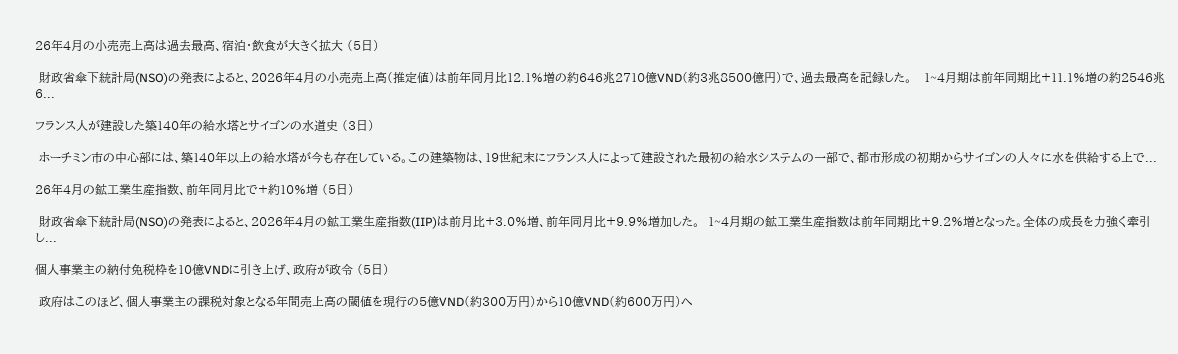26年4月の小売売上高は過去最高、宿泊・飲食が大きく拡大 (5日)

 財政省傘下統計局(NSO)の発表によると、2026年4月の小売売上高(推定値)は前年同月比12.1%増の約646兆2710億VND(約3兆8500億円)で、過去最高を記録した。   1~4月期は前年同期比+11.1%増の約2546兆6...

フランス人が建設した築140年の給水塔とサイゴンの水道史 (3日)

 ホーチミン市の中心部には、築140年以上の給水塔が今も存在している。この建築物は、19世紀末にフランス人によって建設された最初の給水システムの一部で、都市形成の初期からサイゴンの人々に水を供給する上で...

26年4月の鉱工業生産指数、前年同月比で+約10%増 (5日)

 財政省傘下統計局(NSO)の発表によると、2026年4月の鉱工業生産指数(IIP)は前月比+3.0%増、前年同月比+9.9%増加した。  1~4月期の鉱工業生産指数は前年同期比+9.2%増となった。全体の成長を力強く牽引し...

個人事業主の納付免税枠を10億VNDに引き上げ、政府が政令 (5日)

 政府はこのほど、個人事業主の課税対象となる年間売上高の閾値を現行の5億VND(約300万円)から10億VND(約600万円)へ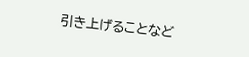引き上げることなど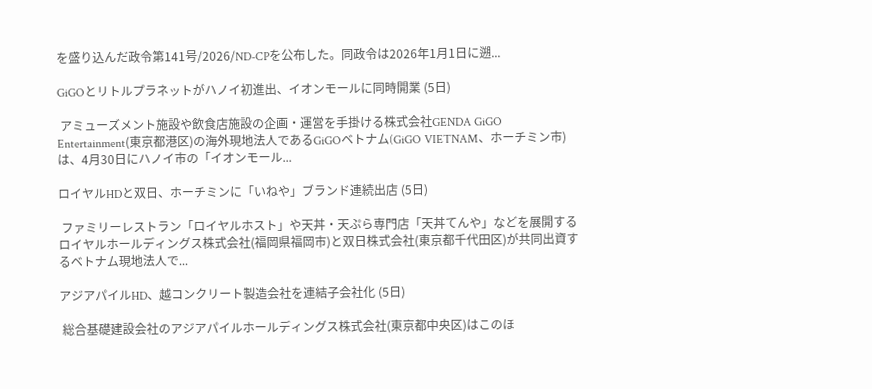を盛り込んだ政令第141号/2026/ND-CPを公布した。同政令は2026年1月1日に遡...

GiGOとリトルプラネットがハノイ初進出、イオンモールに同時開業 (5日)

 アミューズメント施設や飲食店施設の企画・運営を手掛ける株式会社GENDA GiGO Entertainment(東京都港区)の海外現地法人であるGiGOベトナム(GiGO VIETNAM、ホーチミン市)は、4月30日にハノイ市の「イオンモール...

ロイヤルHDと双日、ホーチミンに「いねや」ブランド連続出店 (5日)

 ファミリーレストラン「ロイヤルホスト」や天丼・天ぷら専門店「天丼てんや」などを展開するロイヤルホールディングス株式会社(福岡県福岡市)と双日株式会社(東京都千代田区)が共同出資するベトナム現地法人で...

アジアパイルHD、越コンクリート製造会社を連結子会社化 (5日)

 総合基礎建設会社のアジアパイルホールディングス株式会社(東京都中央区)はこのほ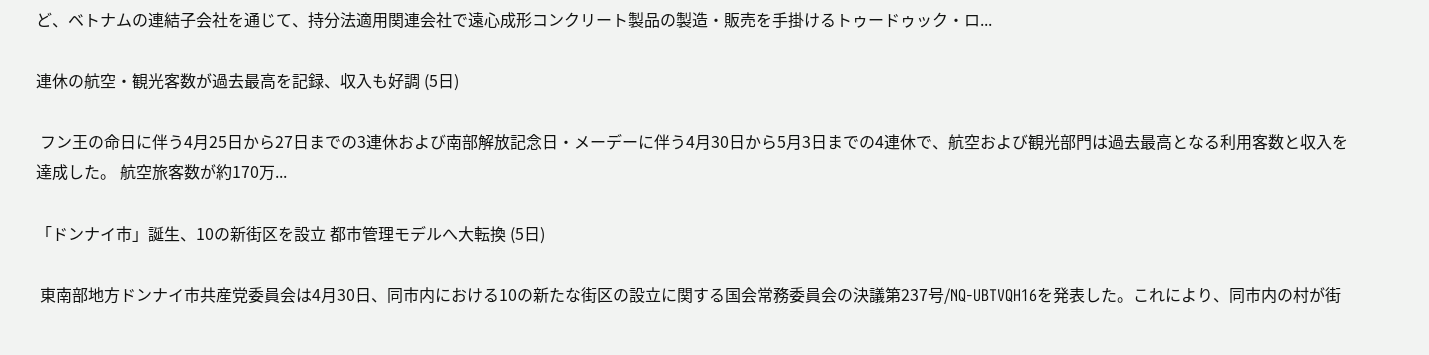ど、ベトナムの連結子会社を通じて、持分法適用関連会社で遠心成形コンクリート製品の製造・販売を手掛けるトゥードゥック・ロ...

連休の航空・観光客数が過去最高を記録、収入も好調 (5日)

 フン王の命日に伴う4月25日から27日までの3連休および南部解放記念日・メーデーに伴う4月30日から5月3日までの4連休で、航空および観光部門は過去最高となる利用客数と収入を達成した。 航空旅客数が約170万...

「ドンナイ市」誕生、10の新街区を設立 都市管理モデルへ大転換 (5日)

 東南部地方ドンナイ市共産党委員会は4月30日、同市内における10の新たな街区の設立に関する国会常務委員会の決議第237号/NQ-UBTVQH16を発表した。これにより、同市内の村が街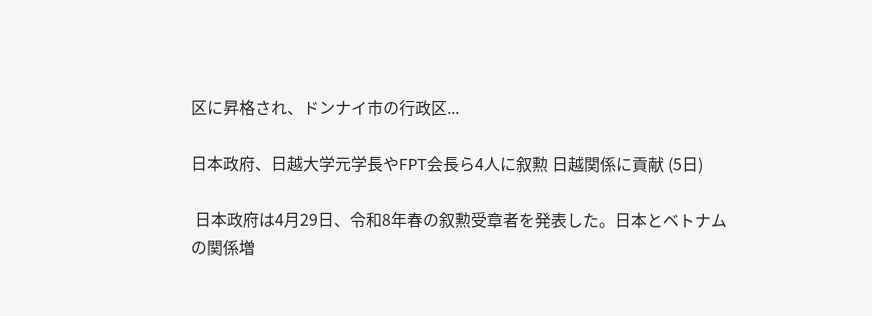区に昇格され、ドンナイ市の行政区...

日本政府、日越大学元学長やFPT会長ら4人に叙勲 日越関係に貢献 (5日)

 日本政府は4月29日、令和8年春の叙勲受章者を発表した。日本とベトナムの関係増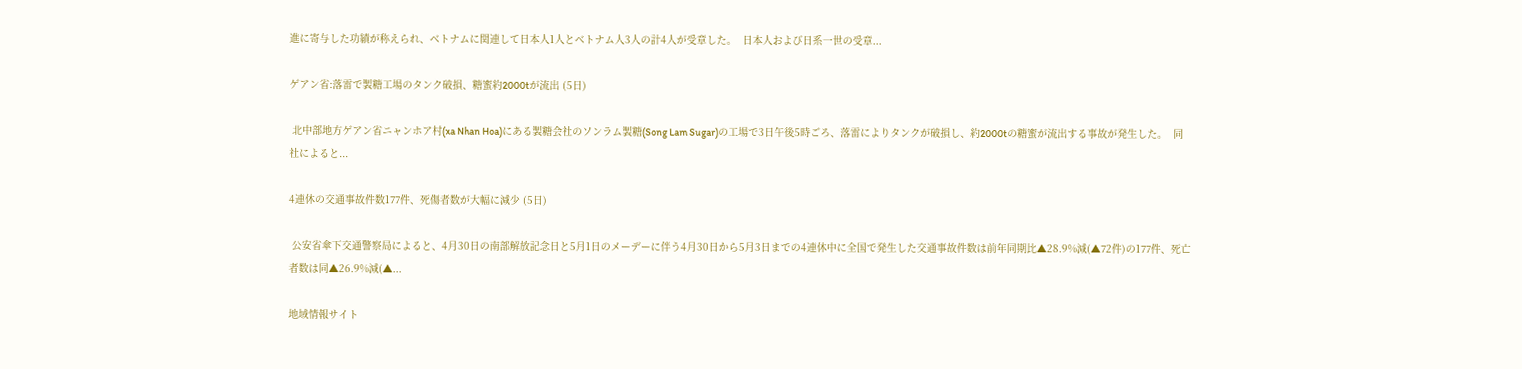進に寄与した功績が称えられ、ベトナムに関連して日本人1人とベトナム人3人の計4人が受章した。  日本人および日系一世の受章...

ゲアン省:落雷で製糖工場のタンク破損、糖蜜約2000tが流出 (5日)

 北中部地方ゲアン省ニャンホア村(xa Nhan Hoa)にある製糖会社のソンラム製糖(Song Lam Sugar)の工場で3日午後5時ごろ、落雷によりタンクが破損し、約2000tの糖蜜が流出する事故が発生した。  同社によると...

4連休の交通事故件数177件、死傷者数が大幅に減少 (5日)

 公安省傘下交通警察局によると、4月30日の南部解放記念日と5月1日のメーデーに伴う4月30日から5月3日までの4連休中に全国で発生した交通事故件数は前年同期比▲28.9%減(▲72件)の177件、死亡者数は同▲26.9%減(▲...

地域情報サイト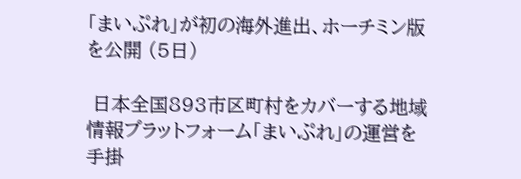「まいぷれ」が初の海外進出、ホーチミン版を公開 (5日)

 日本全国893市区町村をカバーする地域情報プラットフォーム「まいぷれ」の運営を手掛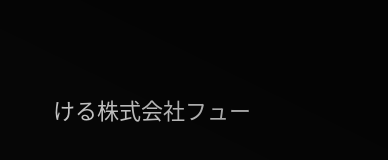ける株式会社フュー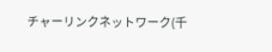チャーリンクネットワーク(千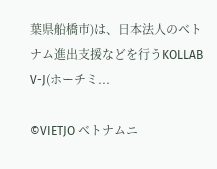葉県船橋市)は、日本法人のベトナム進出支援などを行うKOLLAB V-J(ホーチミ...

©VIETJO ベトナムニ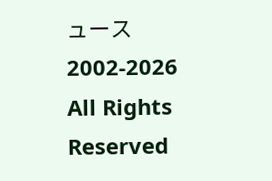ュース 2002-2026 All Rights Reserved